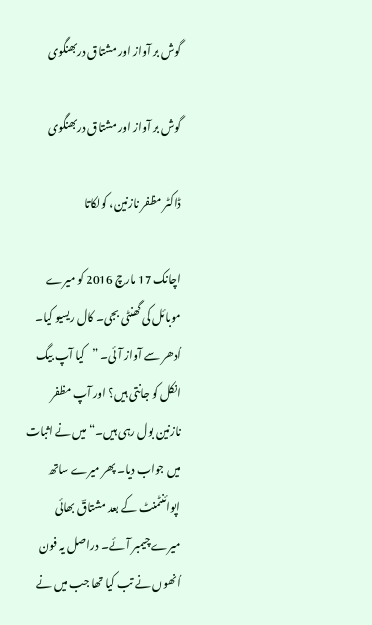گوش بر آواز اور مشتاق دربھنگوی

گوش بر آواز اور مشتاق دربھنگوی

ڈاکٹر مظفر نازنین، کولکاتا

اچانک 17 مارچ 2016 کو میرے موبائل کی گھنٹی بجی۔ کال ریسیو کیا۔ اُدھر سے آواز آئی۔ ”کیا آپ بیگ انکل کو جانتی ہیں؟ اور آپ مظفر نازنین بول رہی ہیں۔“ میں نے اثبات میں جواب دیا۔ پھر میرے ساتھ اپوائنٹمنٹ کے بعد مشتاقؔ بھائی میرے چیمبر آئے۔ دراصل یہ فون اُنھوں نے تب کیا تھا جب میں نے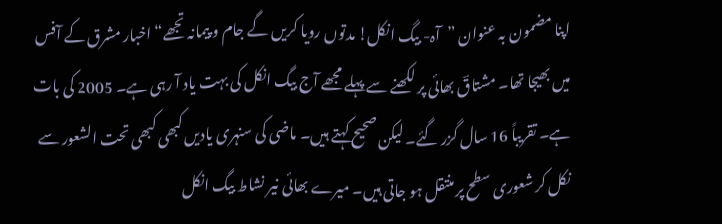اپنا مضمون بہ عنوان ”آہ- بیگ انکل! مدتوں رویا کریں گے جام و پیمانہ تجھے“ اخبار مشرق کے آفس میں بھیجا تھا۔ مشتاقؔ بھائی پر لکھنے سے پہلے مجھے آج بیگ انکل کی بہت یاد آ رہی ہے۔ 2005 کی بات ہے۔ تقریباً 16 سال گزر گئے۔ لیکن صحیح کہتے ہیں۔ ماضی کی سنہری یادیں کبھی کبھی تحت الشعور سے نکل کر شعوری سطح پر منتقل ہو جاتی ہیں۔ میرے بھائی نیر نشاط بیگ انکل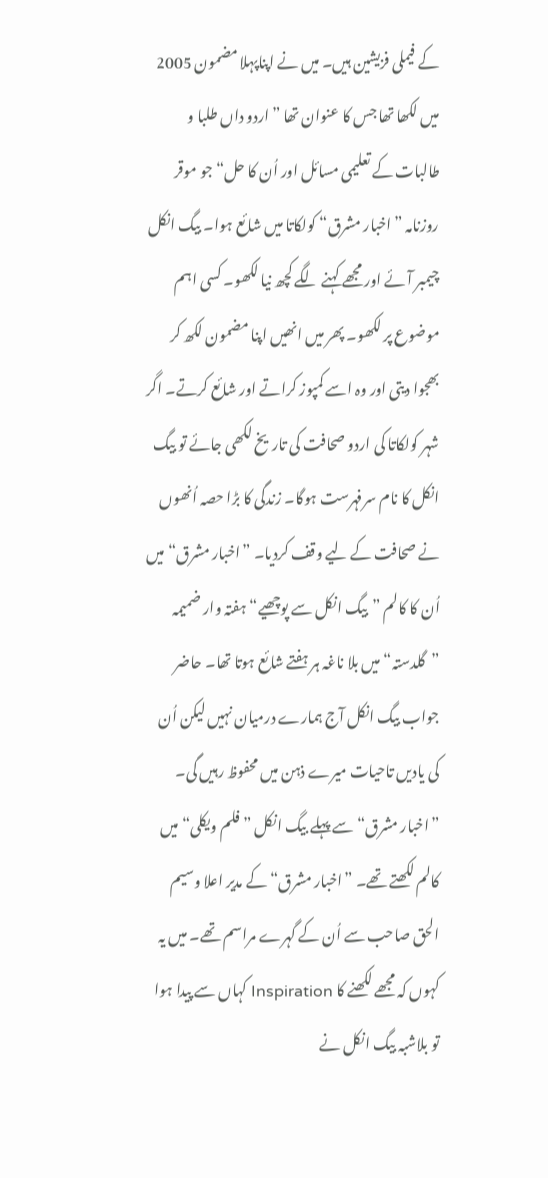کے فیملی فزیشین ہیں۔ میں نے اپناپہلا مضمون 2005 میں لکھا تھا جس کا عنوان تھا ”اردو داں طلبا و طالبات کے تعلیمی مسائل اور اُن کا حل“ جو موقر روزنامہ ”اخبار مشرق“ کولکاتا میں شائع ہوا۔ بیگ انکل چیمبر آئے اور مجھے کہنے لگے کچھ نیا لکھو۔ کسی اہم موضوع پر لکھو۔ پھر میں انھیں اپنا مضمون لکھ کر بھجوا دیتی اور وہ اسے کمپوز کراتے اور شائع کرتے۔ اگر شہر کولکاتا کی اردو صحافت کی تاریخ لکھی جائے تو بیگ انکل کا نام سرفہرست ہوگا۔ زندگی کا بڑا حصہ اُنھوں نے صحافت کے لیے وقف کردیا۔ ”اخبار مشرق“ میں اُن کا کالم ”بیگ انکل سے پوچھیے“ ہفتہ وار ضمیمہ ”گلدستہ“ میں بلا ناغہ ہر ہفتے شائع ہوتا تھا۔ حاضر جواب بیگ انکل آج ہمارے درمیان نہیں لیکن اُن کی یادیں تاحیات میرے ذہن میں محفوظ رہیں گی۔ ”اخبار مشرق“ سے پہلے بیگ انکل ”فلم ویکلی“ میں کالم لکھتے تھے۔ ”اخبار مشرق“ کے مدیر اعلا وسیم الحق صاحب سے اُن کے گہرے مراسم تھے۔ میں یہ کہوں کہ مجھے لکھنے کا Inspiration کہاں سے پیدا ہوا تو بلاشبہ بیگ انکل نے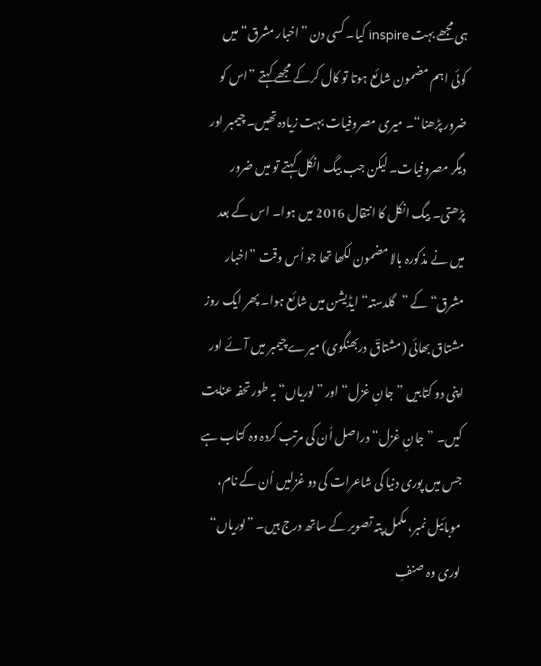ہی مجھے بہت inspire کیا۔ کسی دن ”اخبار مشرق“ میں کوئی اہم مضمون شائع ہوتا تو کال کرکے مجھے کہتے ”اس کو ضرور پڑھنا“۔ میری مصروفیات بہت زیادہ تھیں۔ چیمبر اور دیگر مصروفیات۔ لیکن جب بیگ انکل کہتے تو میں ضرور پڑھتی۔ بیگ انکل کا انتقال 2016 میں ہوا۔ اس کے بعد میں نے مذکورہ بالا مضمون لکھا تھا جو اُس وقت ”اخبار مشرق“ کے ”گلدستہ“ ایڈیشن میں شائع ہوا۔ پھر ایک روز مشتاق بھائی (مشتاقؔ دربھنگوی) میرے چیمبر میں آئے اور اپنی دو کتابیں ”جانِ غزل“ اور ”لوریاں“ بہ طور تحفہ عنایت کیں۔ ”جانِ غزل“ دراصل اُن کی مرتب کردہ وہ کتاب ہے جس میں پوری دنیا کی شاعرات کی دو غزلیں اُن کے نام، موبائیل نمبر، مکمل پتہ تصویر کے ساتھ درج ہیں۔ ”لوریاں“ لوری وہ صنفِ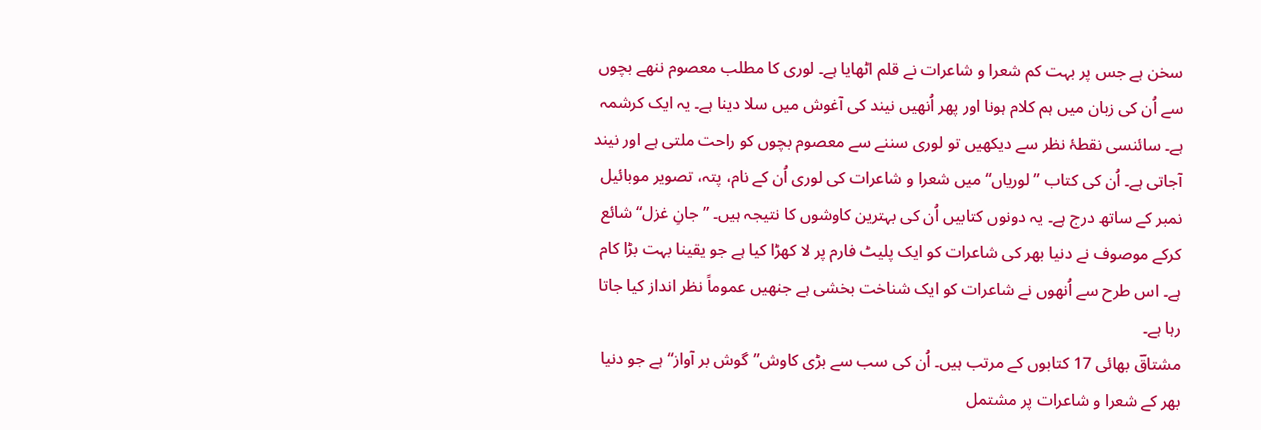سخن ہے جس پر بہت کم شعرا و شاعرات نے قلم اٹھایا ہے۔ لوری کا مطلب معصوم ننھے بچوں سے اُن کی زبان میں ہم کلام ہونا اور پھر اُنھیں نیند کی آغوش میں سلا دینا ہے۔ یہ ایک کرشمہ ہے۔ سائنسی نقطۂ نظر سے دیکھیں تو لوری سننے سے معصوم بچوں کو راحت ملتی ہے اور نیند آجاتی ہے۔ اُن کی کتاب ”لوریاں“ میں شعرا و شاعرات کی لوری اُن کے نام، پتہ، تصویر موبائیل نمبر کے ساتھ درج ہے۔ یہ دونوں کتابیں اُن کی بہترین کاوشوں کا نتیجہ ہیں۔ ”جانِ غزل“ شائع کرکے موصوف نے دنیا بھر کی شاعرات کو ایک پلیٹ فارم پر لا کھڑا کیا ہے جو یقینا بہت بڑا کام ہے۔ اس طرح سے اُنھوں نے شاعرات کو ایک شناخت بخشی ہے جنھیں عموماً نظر انداز کیا جاتا رہا ہے۔
مشتاقؔ بھائی 17 کتابوں کے مرتب ہیں۔ اُن کی سب سے بڑی کاوش”گوش بر آواز“ ہے جو دنیا بھر کے شعرا و شاعرات پر مشتمل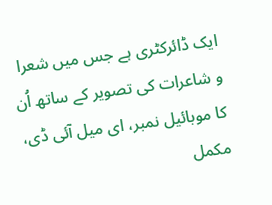ایک ڈائرکٹری ہے جس میں شعرا و شاعرات کی تصویر کے ساتھ اُن کا موبائیل نمبر، ای میل آئی ڈی، مکمل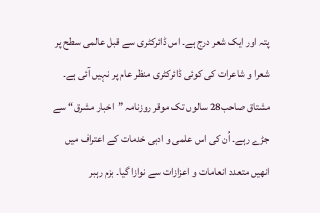پتہ اور ایک شعر درج ہے۔ اس ڈائرکٹری سے قبل عالمی سطح پر شعرا و شاعرات کی کوئی ڈائرکٹری منظر عام پر نہیں آئی ہے۔ مشتاق صاحب28 سالوں تک موقر روزنامہ ”اخبار مشرق“ سے جڑے رہے۔ اُن کی اس علمی و ادبی خدمات کے اعتراف میں انھیں متعدد انعامات و اعزازات سے نوازا گیا۔ بزم رہبر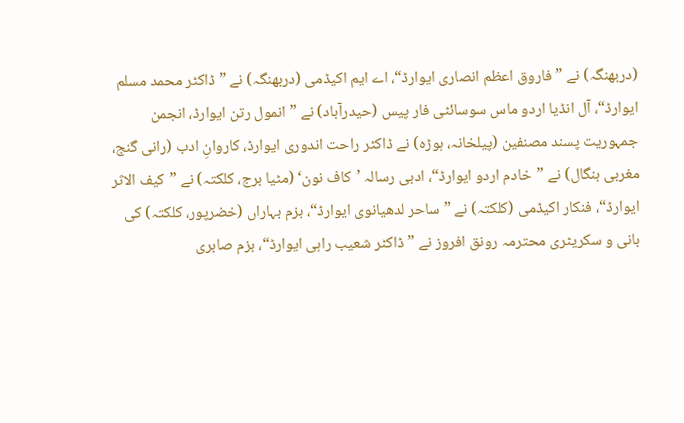(دربھنگہ) نے ”فاروق اعظم انصاری ایوارڈ“، اے ایم اکیڈمی (دربھنگہ) نے ”ڈاکٹر محمد مسلم ایوارڈ“، آل انڈیا اردو ماس سوسائٹی فار پیس (حیدرآباد) نے ”انمول رتن ایوارڈ، انجمن جمہوریت پسند مصنفین (پیلخانہ، ہوڑہ) نے ڈاکٹر راحت اندوری ایوارڈ، کاروانِ ادب (رانی گنج، مغربی بنگال) نے ”خادم اردو ایوارڈ“، ادبی رسالہ ’کاف نون‘ (مٹیا برج، کلکتہ) نے ”کیف الاثر ایوارڈ“، فنکار اکیڈمی (کلکتہ) نے ”ساحر لدھیانوی ایوارڈ“، بزم بہاراں (خضرپور، کلکتہ) کی بانی و سکریٹری محترمہ رونق افروز نے ”ڈاکٹر شعیب راہی ایوارڈ“، بزم صابری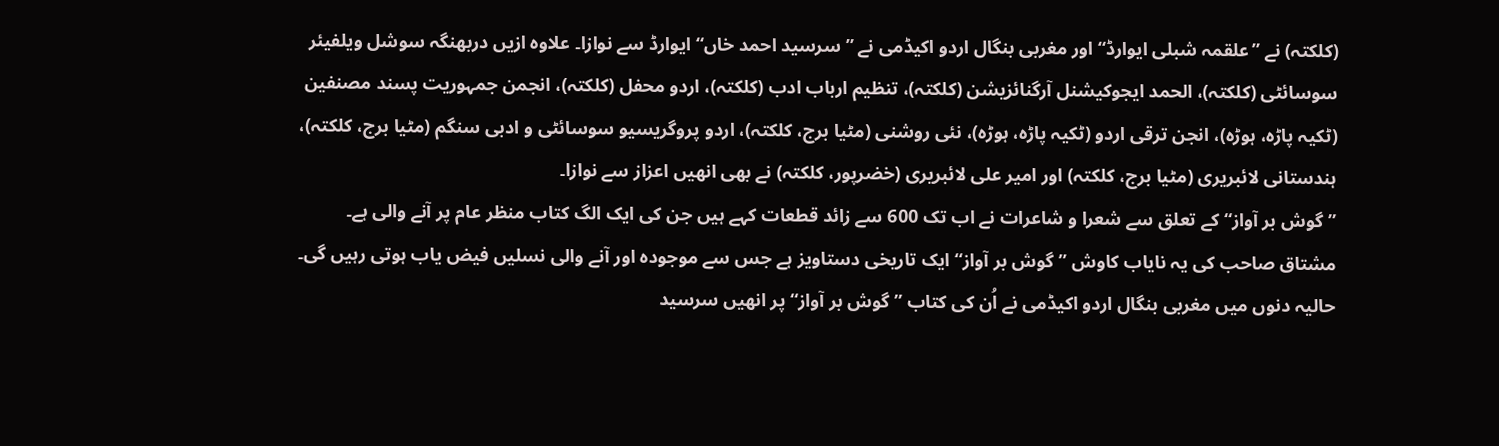(کلکتہ) نے ”علقمہ شبلی ایوارڈ“ اور مغربی بنگال اردو اکیڈمی نے ”سرسید احمد خاں“ ایوارڈ سے نوازا۔ علاوہ ازیں دربھنگہ سوشل ویلفیئر سوسائٹی (کلکتہ)، الحمد ایجوکیشنل آرگنائزیشن (کلکتہ)، تنظیم ارباب ادب (کلکتہ)، اردو محفل (کلکتہ)، انجمن جمہوریت پسند مصنفین (ٹکیہ پاڑہ، ہوڑہ)، انجن ترقی اردو (ٹکیہ پاڑہ، ہوڑہ)، نئی روشنی (مٹیا برج، کلکتہ)، اردو پروگریسیو سوسائٹی و ادبی سنگم (مٹیا برج، کلکتہ)، ہندستانی لائبریری (مٹیا برج، کلکتہ) اور امیر علی لائبریری (خضرپور، کلکتہ) نے بھی انھیں اعزاز سے نوازا۔
”گوش بر آواز“ کے تعلق سے شعرا و شاعرات نے اب تک 600 سے زائد قطعات کہے ہیں جن کی ایک الگ کتاب منظر عام پر آنے والی ہے۔ مشتاق صاحب کی یہ نایاب کاوش ”گوش بر آواز“ ایک تاریخی دستاویز ہے جس سے موجودہ اور آنے والی نسلیں فیض یاب ہوتی رہیں گی۔ حالیہ دنوں میں مغربی بنگال اردو اکیڈمی نے اُن کی کتاب ”گوش بر آواز“ پر انھیں سرسید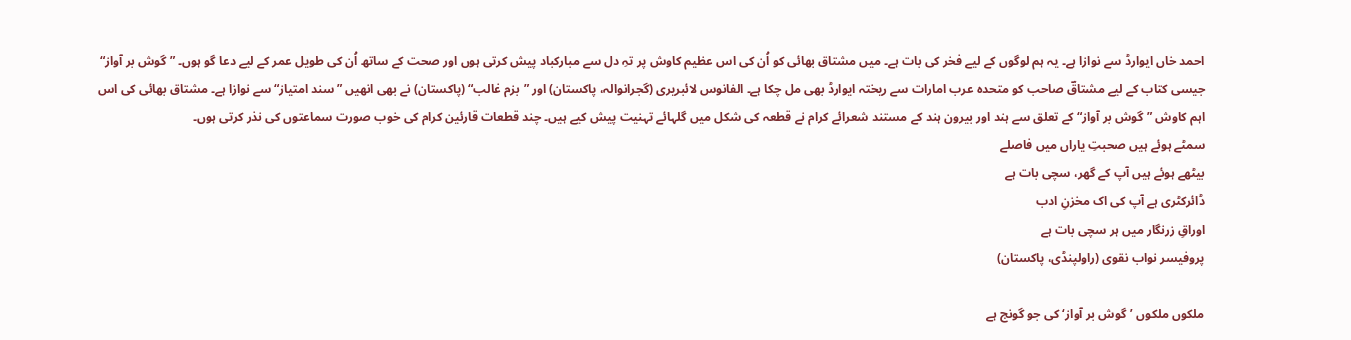احمد خاں ایوارڈ سے نوازا ہے۔ یہ ہم لوگوں کے لیے فخر کی بات ہے۔ میں مشتاق بھائی کو اُن کی اس عظیم کاوش پر تہِ دل سے مبارکباد پیش کرتی ہوں اور صحت کے ساتھ اُن کی طویل عمر کے لیے دعا گو ہوں۔ ”گوش بر آواز“ جیسی کتاب کے لیے مشتاقؔ صاحب کو متحدہ عرب امارات سے ریختہ ایوارڈ بھی مل چکا ہے۔ الفانوس لائبریری (گجرانوالہ، پاکستان) اور ”بزم غالب“ (پاکستان) نے بھی انھیں ”سند امتیاز“ سے نوازا ہے۔ مشتاق بھائی کی اس اہم کاوش ”گوش بر آواز“ کے تعلق سے ہند اور بیرون ہند کے مستند شعرائے کرام نے قطعہ کی شکل میں گلہائے تہنیت پیش کیے ہیں۔ چند قطعات قارئین کرام کی خوب صورت سماعتوں کی نذر کرتی ہوں۔
سمٹے ہوئے ہیں صحبتِ یاراں میں فاصلے
بیٹھے ہوئے ہیں آپ کے گھر، سچی بات ہے
ڈائرکٹری ہے آپ کی اک مخزنِ ادب
اوراقِ زرنگار میں ہر سچی بات ہے
پروفیسر نواب نقوی (راولپنڈی، پاکستان)

ملکوں ملکوں ’گوش بر آواز‘ کی جو گونج ہے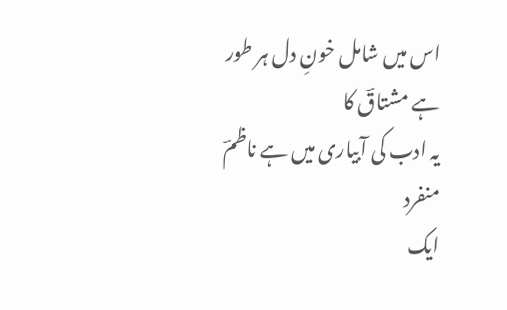اس میں شامل خونِ دل ہر طور ہے مشتاقؔ کا
یہ ادب کی آبیاری میں ہے ناظمؔ منفرد
ایک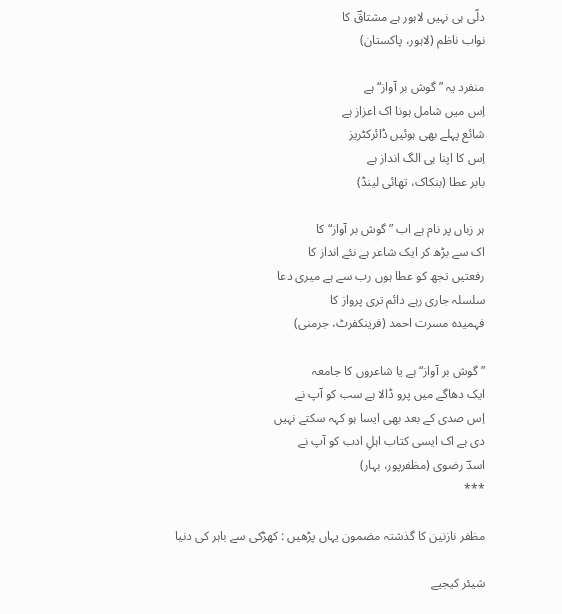دلّی ہی نہیں لاہور ہے مشتاقؔ کا
نواب ناظم (لاہور، پاکستان)

منفرد یہ ”گوش بر آواز“ ہے
اِس میں شامل ہونا اک اعزاز ہے
شائع پہلے بھی ہوئیں ڈائرکٹریز
اِس کا اپنا ہی الگ انداز ہے
بابر عطا (بنکاک، تھائی لینڈ)

ہر زباں پر نام ہے اب ”گوش بر آواز“ کا
اک سے بڑھ کر ایک شاعر ہے نئے انداز کا
رفعتیں تجھ کو عطا ہوں رب سے ہے میری دعا
سلسلہ جاری رہے دائم تری پرواز کا
فہمیدہ مسرت احمد (فرینکفرٹ، جرمنی)

”گوش بر آواز“ ہے یا شاعروں کا جامعہ
ایک دھاگے میں پرو ڈالا ہے سب کو آپ نے
اِس صدی کے بعد بھی ایسا ہو کہہ سکتے نہیں
دی ہے اک ایسی کتاب اہلِ ادب کو آپ نے
اسدؔ رضوی (مظفرپور، بہار)
***

مظفر نازنین کا گذشتہ مضمون یہاں پڑھیں : کھڑکی سے باہر کی دنیا

شیئر کیجیے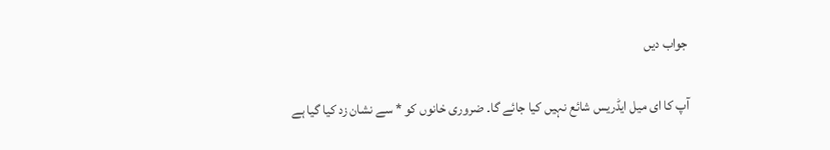جواب دیں

آپ کا ای میل ایڈریس شائع نہیں کیا جائے گا۔ ضروری خانوں کو * سے نشان زد کیا گیا ہے